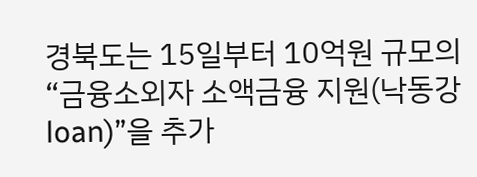경북도는 15일부터 10억원 규모의 “금융소외자 소액금융 지원(낙동강loan)”을 추가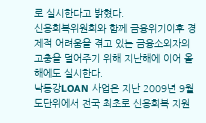로 실시한다고 밝혔다.
신용회복위원회와 함께 금융위기이후 경제적 어려움을 겪고 있는 금융소외자의 고충을 덜어주기 위해 지난해에 이어 올해에도 실시한다.
낙동강LOAN 사업은 지난 2009년 9월 도단위에서 전국 최초로 신용회복 지원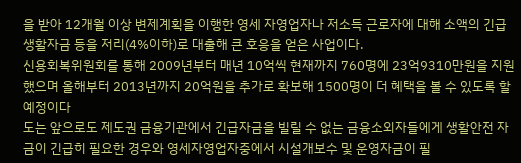을 받아 12개월 이상 변제계획을 이행한 영세 자영업자나 저소득 근로자에 대해 소액의 긴급생활자금 등을 저리(4%이하)로 대출해 큰 호응을 얻은 사업이다.
신용회복위원회를 통해 2009년부터 매년 10억씩 현재까지 760명에 23억9310만원을 지원했으며 올해부터 2013년까지 20억원을 추가로 확보해 1500명이 더 혜택을 볼 수 있도록 할 예정이다
도는 앞으로도 제도권 금융기관에서 긴급자금을 빌릴 수 없는 금융소외자들에게 생활안전 자금이 긴급히 필요한 경우와 영세자영업자중에서 시설개보수 및 운영자금이 필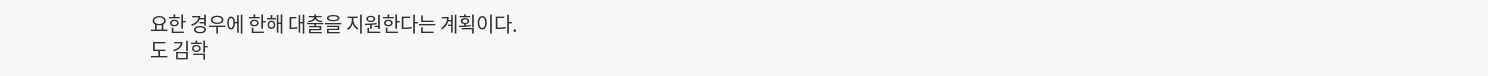요한 경우에 한해 대출을 지원한다는 계획이다.
도 김학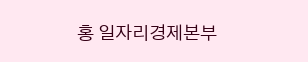홍 일자리경제본부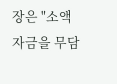장은 "소액 자금을 무담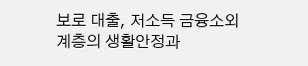보로 대출, 저소득 금융소외계층의 생활안정과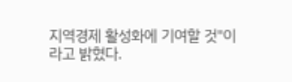지역경제 활성화에 기여할 것"이라고 밝혔다.